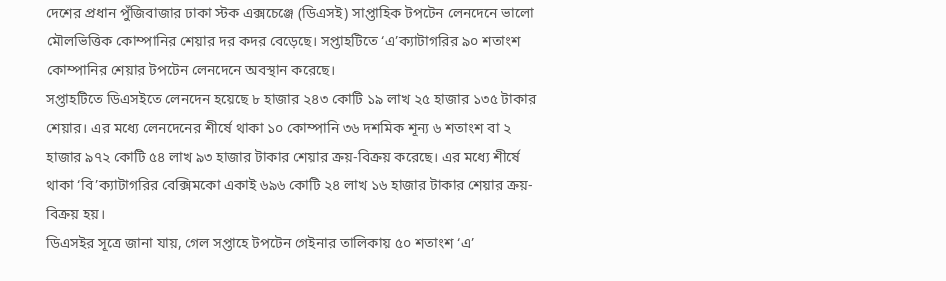দেশের প্রধান পুঁজিবাজার ঢাকা স্টক এক্সচেঞ্জে (ডিএসই) সাপ্তাহিক টপটেন লেনদেনে ভালো মৌলভিত্তিক কোম্পানির শেয়ার দর কদর বেড়েছে। সপ্তাহটিতে ‘এ’ক্যাটাগরির ৯০ শতাংশ কোম্পানির শেয়ার টপটেন লেনদেনে অবস্থান করেছে।
সপ্তাহটিতে ডিএসইতে লেনদেন হয়েছে ৮ হাজার ২৪৩ কোটি ১৯ লাখ ২৫ হাজার ১৩৫ টাকার শেয়ার। এর মধ্যে লেনদেনের শীর্ষে থাকা ১০ কোম্পানি ৩৬ দশমিক শূন্য ৬ শতাংশ বা ২ হাজার ৯৭২ কোটি ৫৪ লাখ ৯৩ হাজার টাকার শেয়ার ক্রয়-বিক্রয় করেছে। এর মধ্যে শীর্ষে থাকা ‘বি’ক্যাটাগরির বেক্সিমকো একাই ৬৯৬ কোটি ২৪ লাখ ১৬ হাজার টাকার শেয়ার ক্রয়-বিক্রয় হয়।
ডিএসইর সূত্রে জানা যায়, গেল সপ্তাহে টপটেন গেইনার তালিকায় ৫০ শতাংশ ‘এ’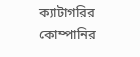ক্যাটাগরির কোম্পানির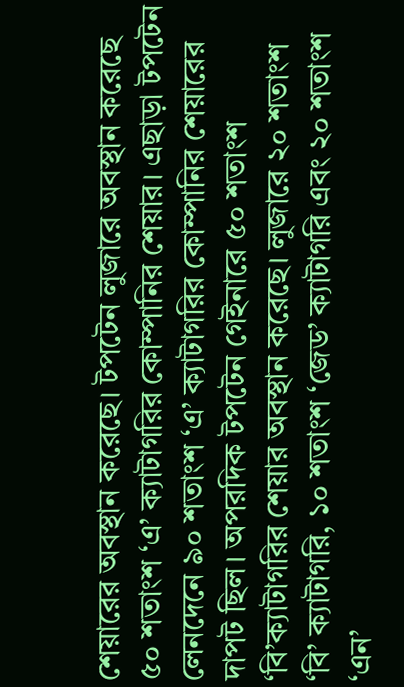শেয়ারের অবস্থান করেছে। টপটেন লুজারে অবস্থান করেছে ৫০ শতাংশ ‘এ’ ক্যাটাগরির কোম্পানির শেয়ার। এছাড়া টপটেন লেনদেনে ৯০ শতাংশ ‘এ’ ক্যাটাগরির কোম্পানির শেয়ারের দাপট ছিল। অপরদিক টপটেন গেইনারে ৫০ শতাংশ ‘বি’ক্যাটাগরির শেয়ার অবস্থান করেছে। লুজারে ২০ শতাংশ ‘বি’ ক্যাটাগরি, ১০ শতাংশ ‘জেড’ ক্যাটাগরি এবং ২০ শতাংশ ‘এন’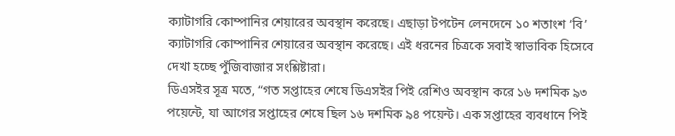ক্যাটাগরি কোম্পানির শেয়ারের অবস্থান করেছে। এছাড়া টপটেন লেনদেনে ১০ শতাংশ ‘বি’ ক্যাটাগরি কোম্পানির শেয়ারের অবস্থান করেছে। এই ধরনের চিত্রকে সবাই স্বাভাবিক হিসেবে দেখা হচ্ছে পুঁজিবাজার সংশ্লিষ্টারা।
ডিএসইর সূত্র মতে, “গত সপ্তাহের শেষে ডিএসইর পিই রেশিও অবস্থান করে ১৬ দশমিক ৯৩ পয়েন্টে, যা আগের সপ্তাহের শেষে ছিল ১৬ দশমিক ৯৪ পয়েন্ট। এক সপ্তাহের ব্যবধানে পিই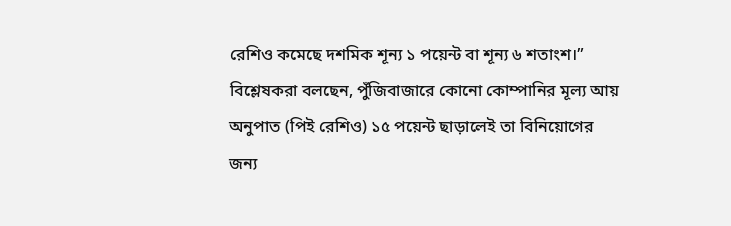রেশিও কমেছে দশমিক শূন্য ১ পয়েন্ট বা শূন্য ৬ শতাংশ।”
বিশ্লেষকরা বলছেন, পুঁজিবাজারে কোনো কোম্পানির মূল্য আয় অনুপাত (পিই রেশিও) ১৫ পয়েন্ট ছাড়ালেই তা বিনিয়োগের জন্য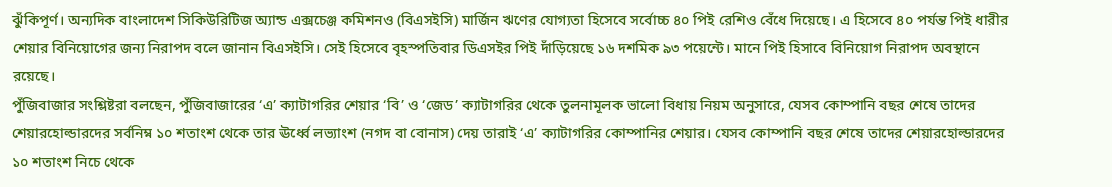ঝুঁকিপূর্ণ। অন্যদিক বাংলাদেশ সিকিউরিটিজ অ্যান্ড এক্সচেঞ্জ কমিশনও (বিএসইসি) মার্জিন ঋণের যোগ্যতা হিসেবে সর্বোচ্চ ৪০ পিই রেশিও বেঁধে দিয়েছে। এ হিসেবে ৪০ পর্যন্ত পিই ধারীর শেয়ার বিনিয়োগের জন্য নিরাপদ বলে জানান বিএসইসি। সেই হিসেবে বৃহস্পতিবার ডিএসইর পিই দাঁড়িয়েছে ১৬ দশমিক ৯৩ পয়েন্টে। মানে পিই হিসাবে বিনিয়োগ নিরাপদ অবস্থানে রয়েছে।
পুঁজিবাজার সংশ্লিষ্টরা বলছেন, পুঁজিবাজারের ‘এ’ ক্যাটাগরির শেয়ার ‘বি’ ও ‘জেড’ ক্যাটাগরির থেকে তুলনামূলক ভালো বিধায় নিয়ম অনুসারে, যেসব কোম্পানি বছর শেষে তাদের শেয়ারহোল্ডারদের সর্বনিম্ন ১০ শতাংশ থেকে তার ঊর্ধ্বে লভ্যাংশ (নগদ বা বোনাস) দেয় তারাই ‘এ’ ক্যাটাগরির কোম্পানির শেয়ার। যেসব কোম্পানি বছর শেষে তাদের শেয়ারহোল্ডারদের ১০ শতাংশ নিচে থেকে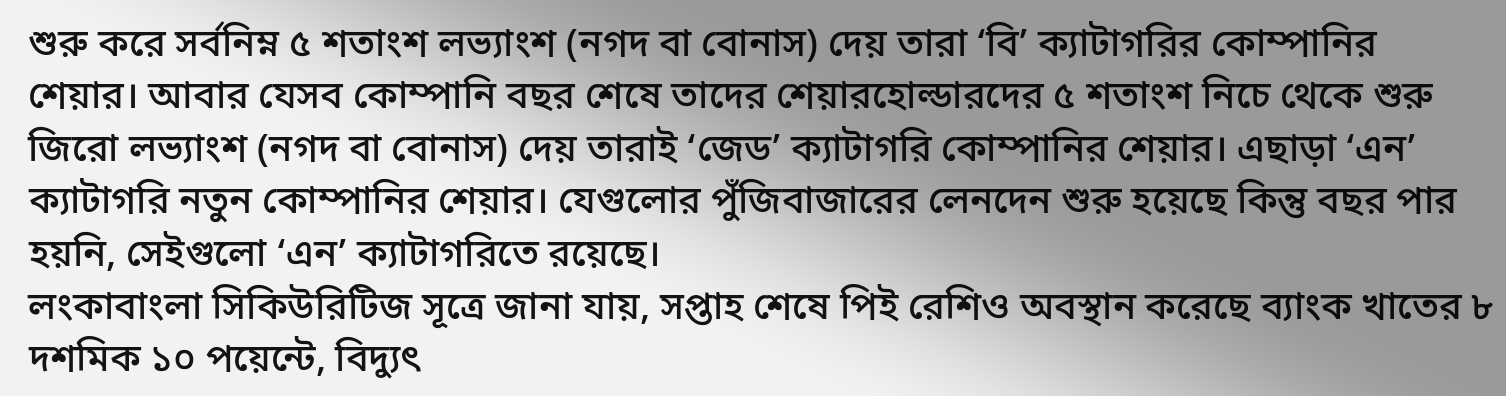শুরু করে সর্বনিম্ন ৫ শতাংশ লভ্যাংশ (নগদ বা বোনাস) দেয় তারা ‘বি’ ক্যাটাগরির কোম্পানির শেয়ার। আবার যেসব কোম্পানি বছর শেষে তাদের শেয়ারহোল্ডারদের ৫ শতাংশ নিচে থেকে শুরু জিরো লভ্যাংশ (নগদ বা বোনাস) দেয় তারাই ‘জেড’ ক্যাটাগরি কোম্পানির শেয়ার। এছাড়া ‘এন’ ক্যাটাগরি নতুন কোম্পানির শেয়ার। যেগুলোর পুঁজিবাজারের লেনদেন শুরু হয়েছে কিন্তু বছর পার হয়নি, সেইগুলো ‘এন’ ক্যাটাগরিতে রয়েছে।
লংকাবাংলা সিকিউরিটিজ সূত্রে জানা যায়, সপ্তাহ শেষে পিই রেশিও অবস্থান করেছে ব্যাংক খাতের ৮ দশমিক ১০ পয়েন্টে, বিদ্যুৎ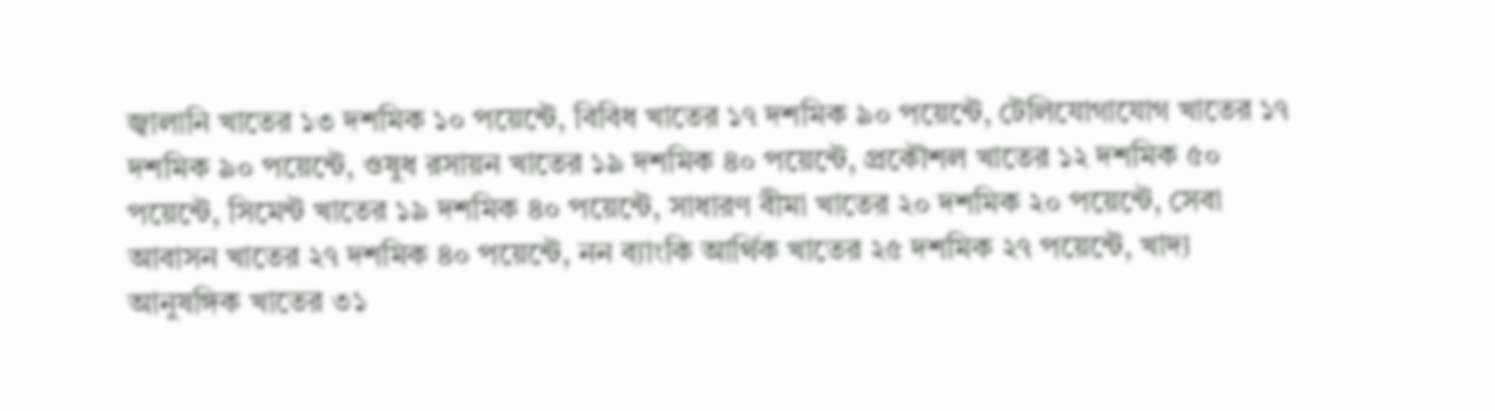জ্বালানি খাতের ১৩ দশমিক ১০ পয়েন্টে, বিবিধ খাতের ১৭ দশমিক ৯০ পয়েন্টে, টেলিযোগাযোগ খাতের ১৭ দশমিক ৯০ পয়েন্টে, ওষুধ রসায়ন খাতের ১৯ দশমিক ৪০ পয়েন্টে, প্রকৌশল খাতের ১২ দশমিক ৫০ পয়েন্টে, সিমেন্ট খাতের ১৯ দশমিক ৪০ পয়েন্টে, সাধারণ বীমা খাতের ২০ দশমিক ২০ পয়েন্টে, সেবা আবাসন খাতের ২৭ দশমিক ৪০ পয়েন্টে, নন ব্যাংকি আর্থিক খাতের ২৫ দশমিক ২৭ পয়েন্টে, খাদ্য আনুষঙ্গিক খাতের ৩১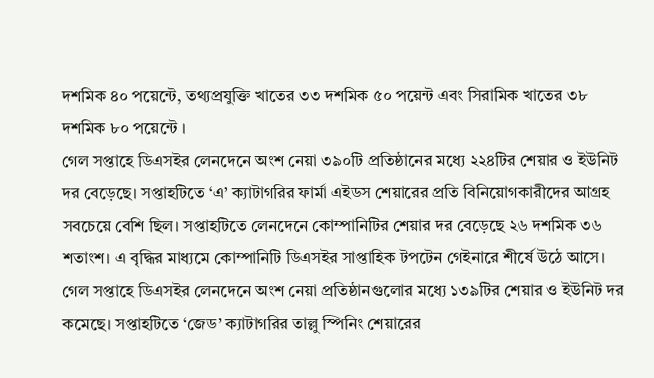দশমিক ৪০ পয়েন্টে, তথ্যপ্রযুক্তি খাতের ৩৩ দশমিক ৫০ পয়েন্ট এবং সিরামিক খাতের ৩৮ দশমিক ৮০ পয়েন্টে ।
গেল সপ্তাহে ডিএসইর লেনদেনে অংশ নেয়া ৩৯০টি প্রতিষ্ঠানের মধ্যে ২২৪টির শেয়ার ও ইউনিট দর বেড়েছে। সপ্তাহটিতে ‘এ’ ক্যাটাগরির ফার্মা এইডস শেয়ারের প্রতি বিনিয়োগকারীদের আগ্রহ সবচেয়ে বেশি ছিল। সপ্তাহটিতে লেনদেনে কোম্পানিটির শেয়ার দর বেড়েছে ২৬ দশমিক ৩৬ শতাংশ। এ বৃদ্ধির মাধ্যমে কোম্পানিটি ডিএসইর সাপ্তাহিক টপটেন গেইনারে শীর্ষে উঠে আসে। গেল সপ্তাহে ডিএসইর লেনদেনে অংশ নেয়া প্রতিষ্ঠানগুলোর মধ্যে ১৩৯টির শেয়ার ও ইউনিট দর কমেছে। সপ্তাহটিতে ‘জেড’ ক্যাটাগরির তাল্লু স্পিনিং শেয়ারের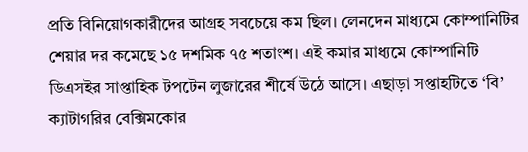প্রতি বিনিয়োগকারীদের আগ্রহ সবচেয়ে কম ছিল। লেনদেন মাধ্যমে কোম্পানিটির শেয়ার দর কমেছে ১৫ দশমিক ৭৫ শতাংশ। এই কমার মাধ্যমে কোম্পানিটি ডিএসইর সাপ্তাহিক টপটেন লুজারের শীর্ষে উঠে আসে। এছাড়া সপ্তাহটিতে ‘বি’ ক্যাটাগরির বেক্সিমকোর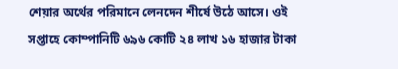শেয়ার অর্থের পরিমানে লেনদেন শীর্ষে উঠে আসে। ওই সপ্তাহে কোম্পানিটি ৬৯৬ কোটি ২৪ লাখ ১৬ হাজার টাকা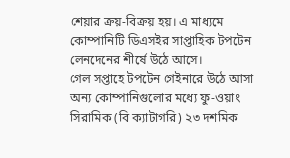শেয়ার ক্রয়-বিক্রয় হয়। এ মাধ্যমে কোম্পানিটি ডিএসইর সাপ্তাহিক টপটেন লেনদেনের শীর্ষে উঠে আসে।
গেল সপ্তাহে টপটেন গেইনারে উঠে আসা অন্য কোম্পানিগুলোর মধ্যে ফু-ওয়াং সিরামিক (বি ক্যাটাগরি) ২৩ দশমিক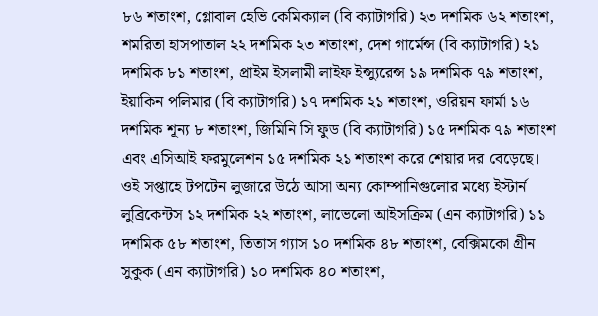৮৬ শতাংশ, গ্লোবাল হেভি কেমিক্যাল (বি ক্যাটাগরি) ২৩ দশমিক ৬২ শতাংশ, শমরিতা হাসপাতাল ২২ দশমিক ২৩ শতাংশ, দেশ গার্মেন্স (বি ক্যাটাগরি) ২১ দশমিক ৮১ শতাংশ, প্রাইম ইসলামী লাইফ ইন্স্যুরেন্স ১৯ দশমিক ৭৯ শতাংশ, ইয়াকিন পলিমার (বি ক্যাটাগরি) ১৭ দশমিক ২১ শতাংশ, ওরিয়ন ফার্মা ১৬ দশমিক শূন্য ৮ শতাংশ, জিমিনি সি ফুড (বি ক্যাটাগরি) ১৫ দশমিক ৭৯ শতাংশ এবং এসিআই ফরমুলেশন ১৫ দশমিক ২১ শতাংশ করে শেয়ার দর বেড়েছে।
ওই সপ্তাহে টপটেন লুজারে উঠে আসা অন্য কোম্পানিগুলোর মধ্যে ইস্টার্ন লুব্রিকেন্টস ১২ দশমিক ২২ শতাংশ, লাভেলো আইসক্রিম (এন ক্যাটাগরি) ১১ দশমিক ৫৮ শতাংশ, তিতাস গ্যাস ১০ দশমিক ৪৮ শতাংশ, বেক্সিমকো গ্রীন সুকুক (এন ক্যাটাগরি) ১০ দশমিক ৪০ শতাংশ,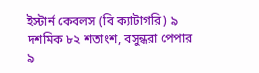ইস্টার্ন কেবলস (বি ক্যাটাগরি) ৯ দশমিক ৮২ শতাংশ, বসুন্ধরা পেপার ৯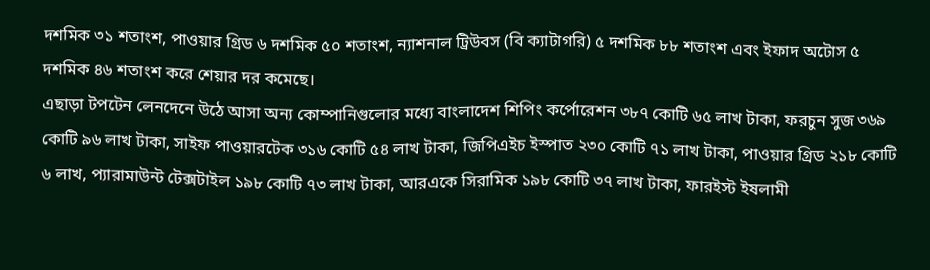দশমিক ৩১ শতাংশ, পাওয়ার গ্রিড ৬ দশমিক ৫০ শতাংশ, ন্যাশনাল ট্রিউবস (বি ক্যাটাগরি) ৫ দশমিক ৮৮ শতাংশ এবং ইফাদ অটোস ৫ দশমিক ৪৬ শতাংশ করে শেয়ার দর কমেছে।
এছাড়া টপটেন লেনদেনে উঠে আসা অন্য কোম্পানিগুলোর মধ্যে বাংলাদেশ শিপিং কর্পোরেশন ৩৮৭ কোটি ৬৫ লাখ টাকা, ফরচুন সুজ ৩৬৯ কোটি ৯৬ লাখ টাকা, সাইফ পাওয়ারটেক ৩১৬ কোটি ৫৪ লাখ টাকা, জিপিএইচ ইস্পাত ২৩০ কোটি ৭১ লাখ টাকা, পাওয়ার গ্রিড ২১৮ কোটি ৬ লাখ, প্যারামাউন্ট টেক্সটাইল ১৯৮ কোটি ৭৩ লাখ টাকা, আরএকে সিরামিক ১৯৮ কোটি ৩৭ লাখ টাকা, ফারইস্ট ইষলামী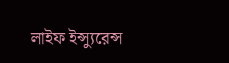লাইফ ইন্স্যুরেন্স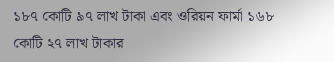১৮৭ কোটি ৯৭ লাখ টাকা এবং ওরিয়ন ফার্মা ১৬৮ কোটি ২৭ লাখ টাকার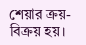শেয়ার ক্রয়-বিক্রয় হয়।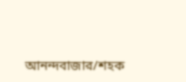আনন্দবাজার/শহক